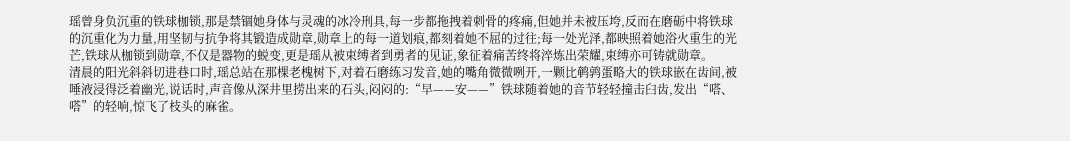瑶曾身负沉重的铁球枷锁,那是禁锢她身体与灵魂的冰冷刑具,每一步都拖拽着刺骨的疼痛,但她并未被压垮,反而在磨砺中将铁球的沉重化为力量,用坚韧与抗争将其锻造成勋章,勋章上的每一道划痕,都刻着她不屈的过往;每一处光泽,都映照着她浴火重生的光芒,铁球从枷锁到勋章,不仅是器物的蜕变,更是瑶从被束缚者到勇者的见证,象征着痛苦终将淬炼出荣耀,束缚亦可铸就勋章。
清晨的阳光斜斜切进巷口时,瑶总站在那棵老槐树下,对着石磨练习发音,她的嘴角微微咧开,一颗比鹌鹑蛋略大的铁球嵌在齿间,被唾液浸得泛着幽光,说话时,声音像从深井里捞出来的石头,闷闷的:“早——安——”铁球随着她的音节轻轻撞击臼齿,发出“嗒、嗒”的轻响,惊飞了枝头的麻雀。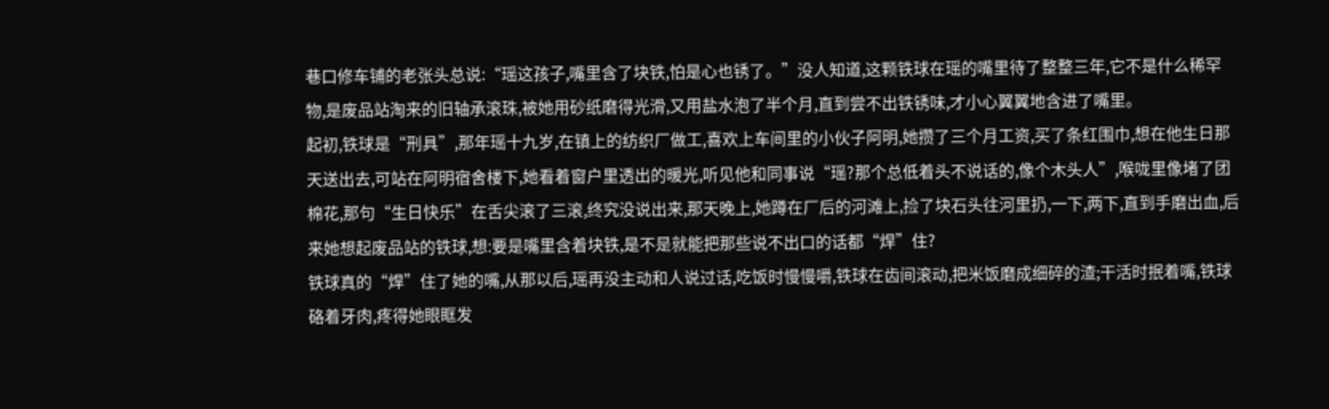巷口修车铺的老张头总说:“瑶这孩子,嘴里含了块铁,怕是心也锈了。”没人知道,这颗铁球在瑶的嘴里待了整整三年,它不是什么稀罕物,是废品站淘来的旧轴承滚珠,被她用砂纸磨得光滑,又用盐水泡了半个月,直到尝不出铁锈味,才小心翼翼地含进了嘴里。
起初,铁球是“刑具”,那年瑶十九岁,在镇上的纺织厂做工,喜欢上车间里的小伙子阿明,她攒了三个月工资,买了条红围巾,想在他生日那天送出去,可站在阿明宿舍楼下,她看着窗户里透出的暖光,听见他和同事说“瑶?那个总低着头不说话的,像个木头人”,喉咙里像堵了团棉花,那句“生日快乐”在舌尖滚了三滚,终究没说出来,那天晚上,她蹲在厂后的河滩上,捡了块石头往河里扔,一下,两下,直到手磨出血,后来她想起废品站的铁球,想:要是嘴里含着块铁,是不是就能把那些说不出口的话都“焊”住?
铁球真的“焊”住了她的嘴,从那以后,瑶再没主动和人说过话,吃饭时慢慢嚼,铁球在齿间滚动,把米饭磨成细碎的渣;干活时抿着嘴,铁球硌着牙肉,疼得她眼眶发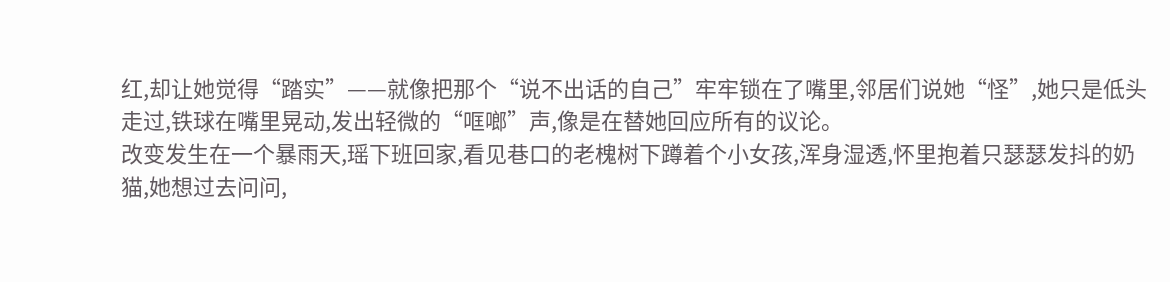红,却让她觉得“踏实”——就像把那个“说不出话的自己”牢牢锁在了嘴里,邻居们说她“怪”,她只是低头走过,铁球在嘴里晃动,发出轻微的“哐啷”声,像是在替她回应所有的议论。
改变发生在一个暴雨天,瑶下班回家,看见巷口的老槐树下蹲着个小女孩,浑身湿透,怀里抱着只瑟瑟发抖的奶猫,她想过去问问,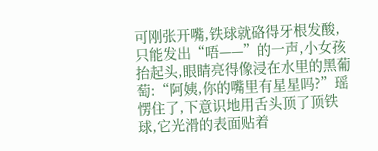可刚张开嘴,铁球就硌得牙根发酸,只能发出“唔——”的一声,小女孩抬起头,眼睛亮得像浸在水里的黑葡萄:“阿姨,你的嘴里有星星吗?”瑶愣住了,下意识地用舌头顶了顶铁球,它光滑的表面贴着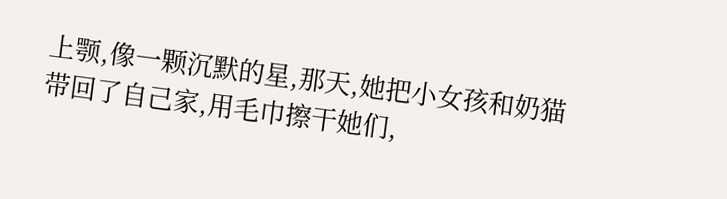上颚,像一颗沉默的星,那天,她把小女孩和奶猫带回了自己家,用毛巾擦干她们,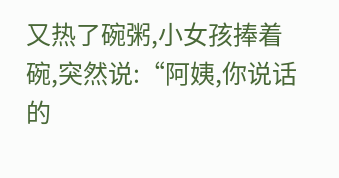又热了碗粥,小女孩捧着碗,突然说:“阿姨,你说话的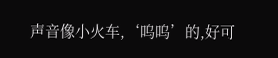声音像小火车,‘呜呜’的,好可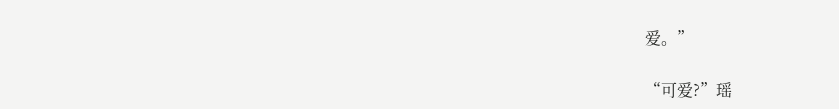爱。”

“可爱?”瑶